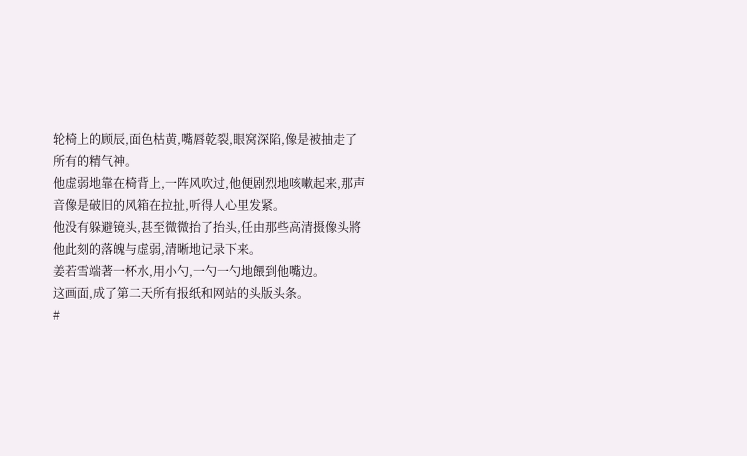轮椅上的顾辰,面色枯黄,嘴唇乾裂,眼窝深陷,像是被抽走了所有的精气神。
他虚弱地靠在椅背上,一阵风吹过,他便剧烈地咳嗽起来,那声音像是破旧的风箱在拉扯,听得人心里发紧。
他没有躲避镜头,甚至微微抬了抬头,任由那些高清摄像头將他此刻的落魄与虚弱,清晰地记录下来。
姜若雪端著一杯水,用小勺,一勺一勺地餵到他嘴边。
这画面,成了第二天所有报纸和网站的头版头条。
#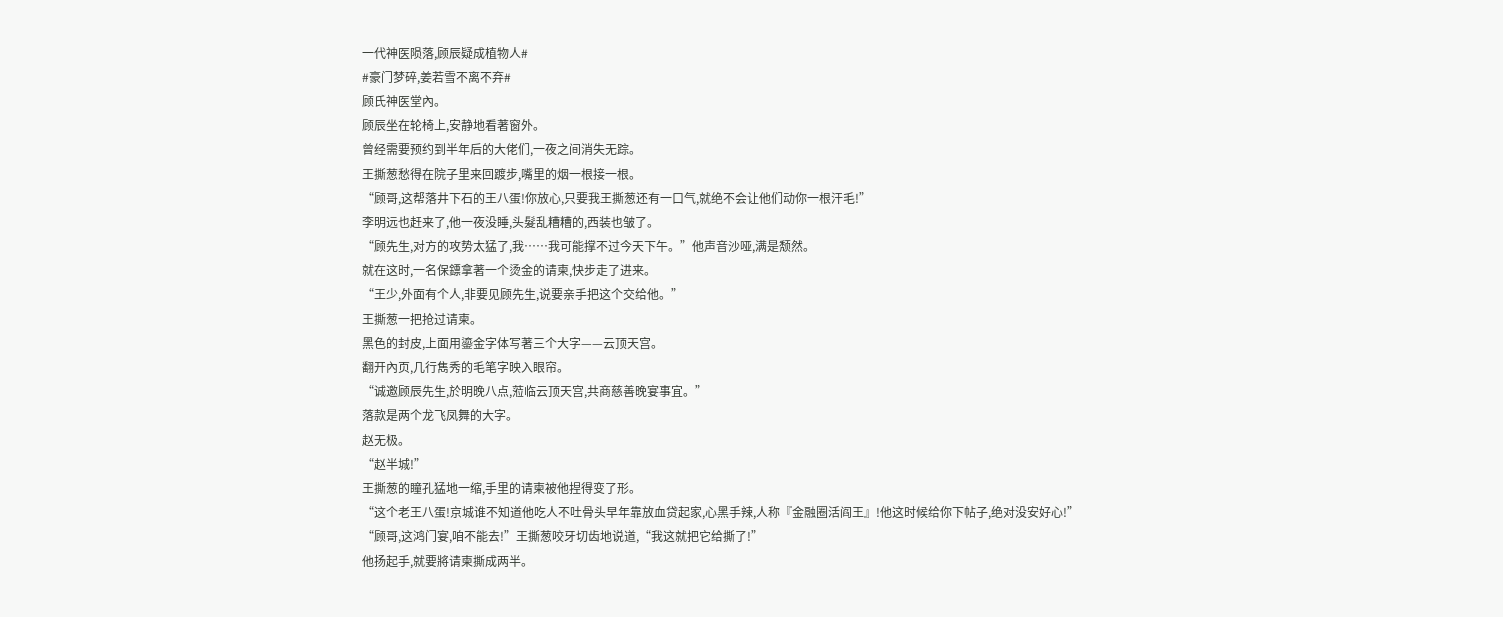一代神医陨落,顾辰疑成植物人#
#豪门梦碎,姜若雪不离不弃#
顾氏神医堂內。
顾辰坐在轮椅上,安静地看著窗外。
曾经需要预约到半年后的大佬们,一夜之间消失无踪。
王撕葱愁得在院子里来回踱步,嘴里的烟一根接一根。
“顾哥,这帮落井下石的王八蛋!你放心,只要我王撕葱还有一口气,就绝不会让他们动你一根汗毛!”
李明远也赶来了,他一夜没睡,头髮乱糟糟的,西装也皱了。
“顾先生,对方的攻势太猛了,我……我可能撑不过今天下午。”他声音沙哑,满是颓然。
就在这时,一名保鏢拿著一个烫金的请柬,快步走了进来。
“王少,外面有个人,非要见顾先生,说要亲手把这个交给他。”
王撕葱一把抢过请柬。
黑色的封皮,上面用鎏金字体写著三个大字——云顶天宫。
翻开內页,几行雋秀的毛笔字映入眼帘。
“诚邀顾辰先生,於明晚八点,蒞临云顶天宫,共商慈善晚宴事宜。”
落款是两个龙飞凤舞的大字。
赵无极。
“赵半城!”
王撕葱的瞳孔猛地一缩,手里的请柬被他捏得变了形。
“这个老王八蛋!京城谁不知道他吃人不吐骨头早年靠放血贷起家,心黑手辣,人称『金融圈活阎王』!他这时候给你下帖子,绝对没安好心!”
“顾哥,这鸿门宴,咱不能去!”王撕葱咬牙切齿地说道,“我这就把它给撕了!”
他扬起手,就要將请柬撕成两半。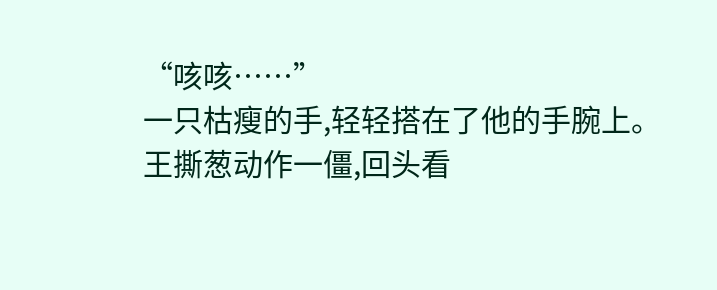“咳咳……”
一只枯瘦的手,轻轻搭在了他的手腕上。
王撕葱动作一僵,回头看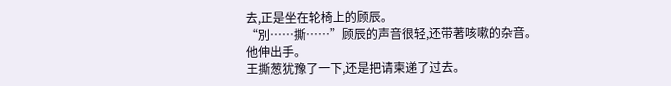去,正是坐在轮椅上的顾辰。
“別……撕……”顾辰的声音很轻,还带著咳嗽的杂音。
他伸出手。
王撕葱犹豫了一下,还是把请柬递了过去。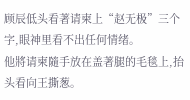顾辰低头看著请柬上“赵无极”三个字,眼神里看不出任何情绪。
他將请柬隨手放在盖著腿的毛毯上,抬头看向王撕葱。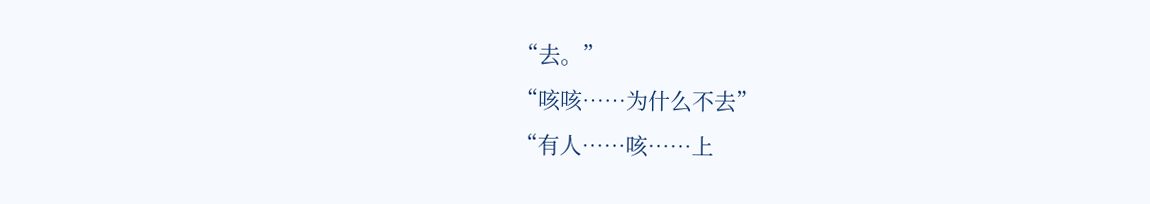“去。”
“咳咳……为什么不去”
“有人……咳……上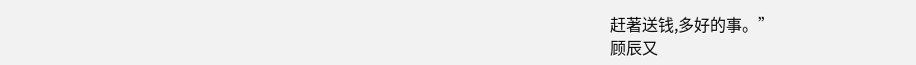赶著送钱,多好的事。”
顾辰又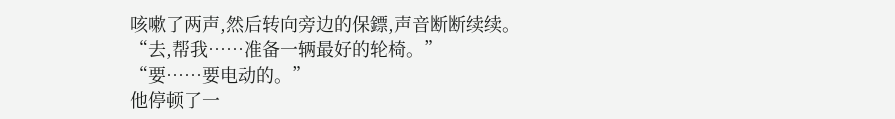咳嗽了两声,然后转向旁边的保鏢,声音断断续续。
“去,帮我……准备一辆最好的轮椅。”
“要……要电动的。”
他停顿了一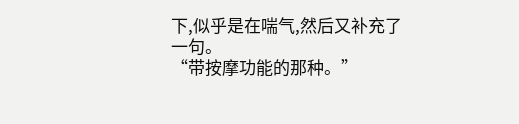下,似乎是在喘气,然后又补充了一句。
“带按摩功能的那种。”